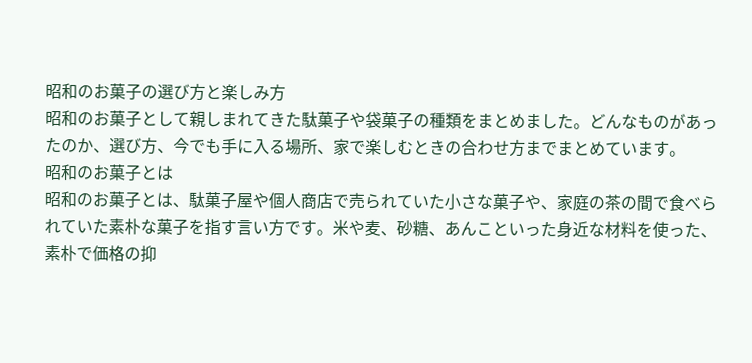昭和のお菓子の選び方と楽しみ方
昭和のお菓子として親しまれてきた駄菓子や袋菓子の種類をまとめました。どんなものがあったのか、選び方、今でも手に入る場所、家で楽しむときの合わせ方までまとめています。
昭和のお菓子とは
昭和のお菓子とは、駄菓子屋や個人商店で売られていた小さな菓子や、家庭の茶の間で食べられていた素朴な菓子を指す言い方です。米や麦、砂糖、あんこといった身近な材料を使った、素朴で価格の抑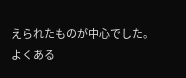えられたものが中心でした。
よくある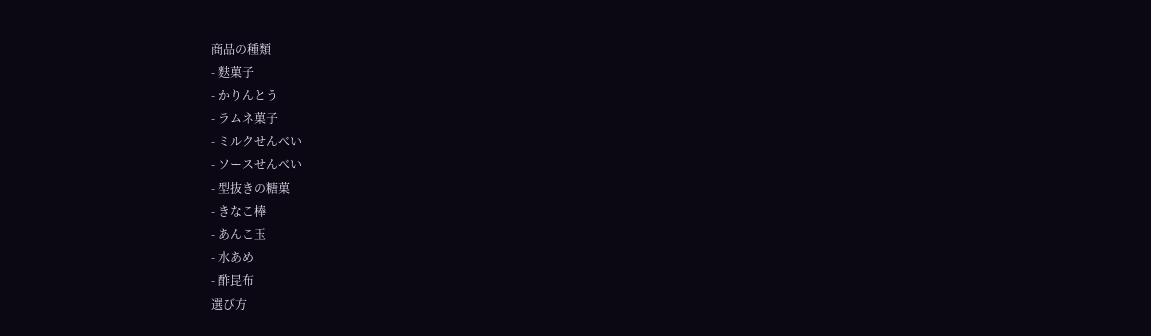商品の種類
- 麩菓子
- かりんとう
- ラムネ菓子
- ミルクせんべい
- ソースせんべい
- 型抜きの糖菓
- きなこ棒
- あんこ玉
- 水あめ
- 酢昆布
選び方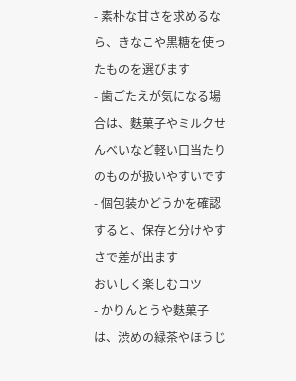- 素朴な甘さを求めるなら、きなこや黒糖を使ったものを選びます
- 歯ごたえが気になる場合は、麩菓子やミルクせんべいなど軽い口当たりのものが扱いやすいです
- 個包装かどうかを確認すると、保存と分けやすさで差が出ます
おいしく楽しむコツ
- かりんとうや麩菓子は、渋めの緑茶やほうじ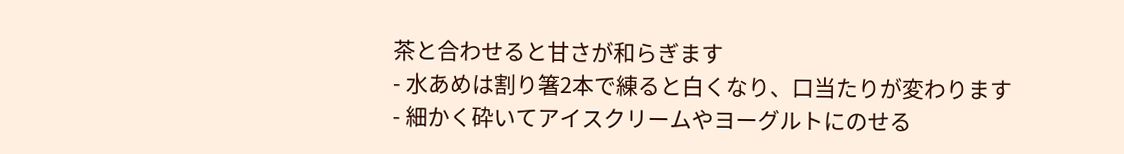茶と合わせると甘さが和らぎます
- 水あめは割り箸2本で練ると白くなり、口当たりが変わります
- 細かく砕いてアイスクリームやヨーグルトにのせる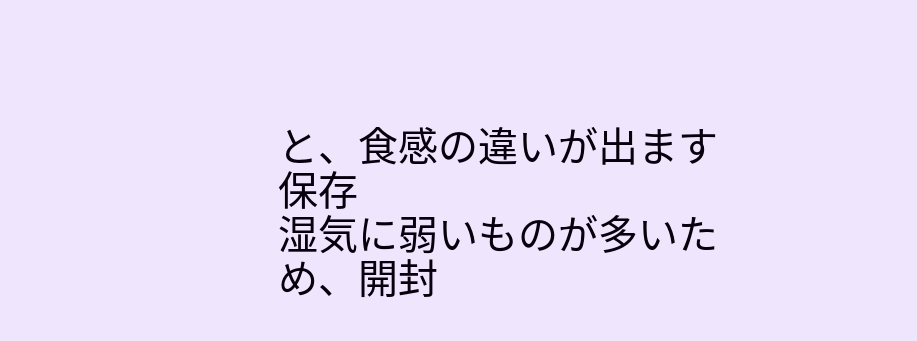と、食感の違いが出ます
保存
湿気に弱いものが多いため、開封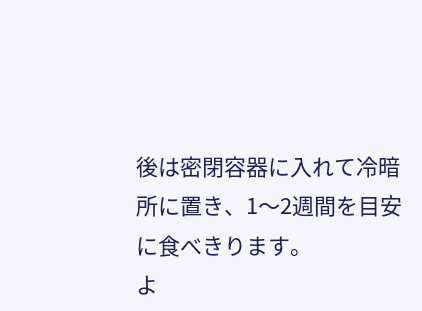後は密閉容器に入れて冷暗所に置き、1〜2週間を目安に食べきります。
よ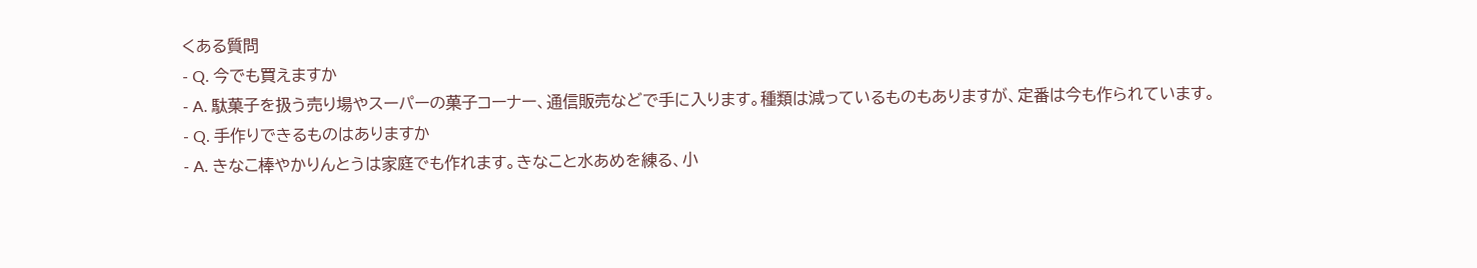くある質問
- Q. 今でも買えますか
- A. 駄菓子を扱う売り場やスーパーの菓子コーナー、通信販売などで手に入ります。種類は減っているものもありますが、定番は今も作られています。
- Q. 手作りできるものはありますか
- A. きなこ棒やかりんとうは家庭でも作れます。きなこと水あめを練る、小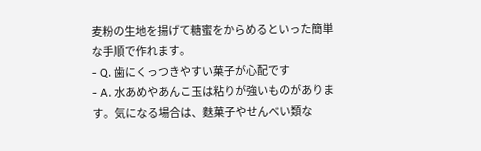麦粉の生地を揚げて糖蜜をからめるといった簡単な手順で作れます。
- Q. 歯にくっつきやすい菓子が心配です
- A. 水あめやあんこ玉は粘りが強いものがあります。気になる場合は、麩菓子やせんべい類な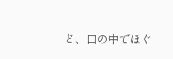ど、口の中でほぐ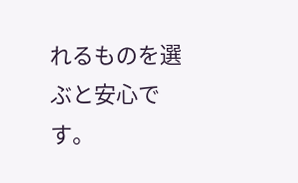れるものを選ぶと安心です。